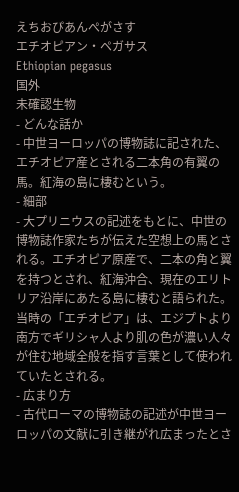えちおぴあんぺがさす
エチオピアン・ペガサス
Ethiopian pegasus
国外
未確認生物
- どんな話か
- 中世ヨーロッパの博物誌に記された、エチオピア産とされる二本角の有翼の馬。紅海の島に棲むという。
- 細部
- 大プリニウスの記述をもとに、中世の博物誌作家たちが伝えた空想上の馬とされる。エチオピア原産で、二本の角と翼を持つとされ、紅海沖合、現在のエリトリア沿岸にあたる島に棲むと語られた。当時の「エチオピア」は、エジプトより南方でギリシャ人より肌の色が濃い人々が住む地域全般を指す言葉として使われていたとされる。
- 広まり方
- 古代ローマの博物誌の記述が中世ヨーロッパの文献に引き継がれ広まったとさ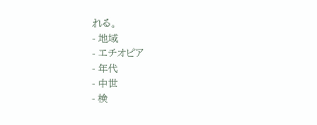れる。
- 地域
- エチオピア
- 年代
- 中世
- 検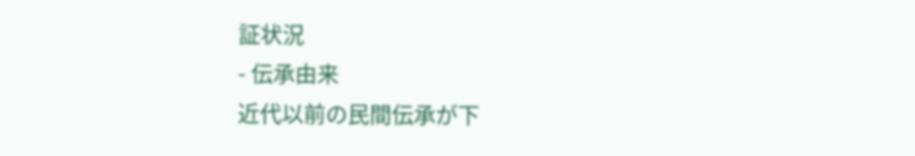証状況
- 伝承由来
近代以前の民間伝承が下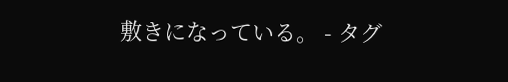敷きになっている。 - タグ